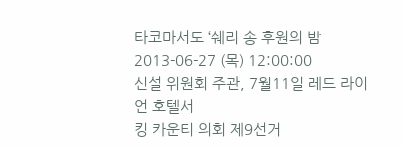타코마서도 ‘쉐리 송 후원의 밤
2013-06-27 (목) 12:00:00
신설 위원회 주관, 7월11일 레드 라이언 호텔서
킹 카운티 의회 제9선거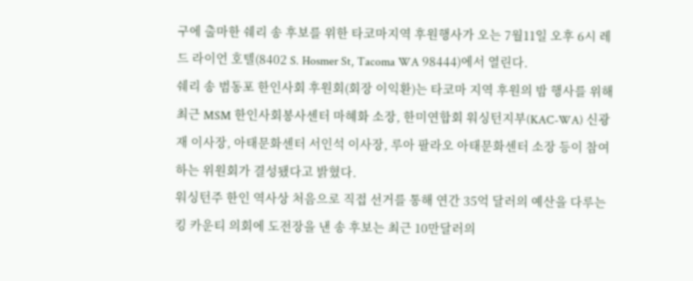구에 출마한 쉐리 송 후보를 위한 타코마지역 후원행사가 오는 7월11일 오후 6시 레드 라이언 호텔(8402 S. Hosmer St, Tacoma WA 98444)에서 열린다.
쉐리 송 범동포 한인사회 후원회(회장 이익환)는 타코마 지역 후원의 밤 행사를 위해 최근 MSM 한인사회봉사센터 마혜화 소장, 한미연합회 워싱턴지부(KAC-WA) 신광재 이사장, 아태문화센터 서인석 이사장, 루아 팔라오 아태문화센터 소장 등이 참여하는 위원회가 결성됐다고 밝혔다.
워싱턴주 한인 역사상 처음으로 직접 선거를 통해 연간 35억 달러의 예산을 다루는 킹 카운티 의회에 도전장을 낸 송 후보는 최근 10만달러의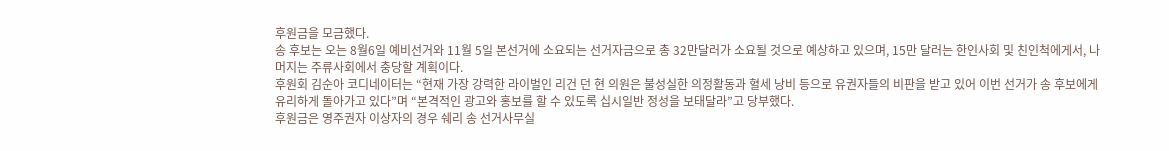후원금을 모금했다.
송 후보는 오는 8월6일 예비선거와 11월 5일 본선거에 소요되는 선거자금으로 총 32만달러가 소요될 것으로 예상하고 있으며, 15만 달러는 한인사회 및 친인척에게서, 나머지는 주류사회에서 충당할 계획이다.
후원회 김순아 코디네이터는 “현재 가장 강력한 라이벌인 리건 던 현 의원은 불성실한 의정활동과 혈세 낭비 등으로 유권자들의 비판을 받고 있어 이번 선거가 송 후보에게 유리하게 돌아가고 있다”며 “본격적인 광고와 홍보를 할 수 있도록 십시일반 정성을 보태달라”고 당부했다.
후원금은 영주권자 이상자의 경우 쉐리 송 선거사무실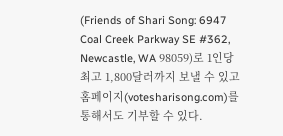(Friends of Shari Song: 6947 Coal Creek Parkway SE #362, Newcastle, WA 98059)로 1인당 최고 1,800달러까지 보낼 수 있고 홈페이지(votesharisong.com)를 통해서도 기부할 수 있다.